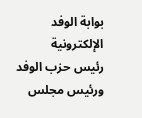بوابة الوفد الإلكترونية
رئيس حزب الوفد ورئيس مجلس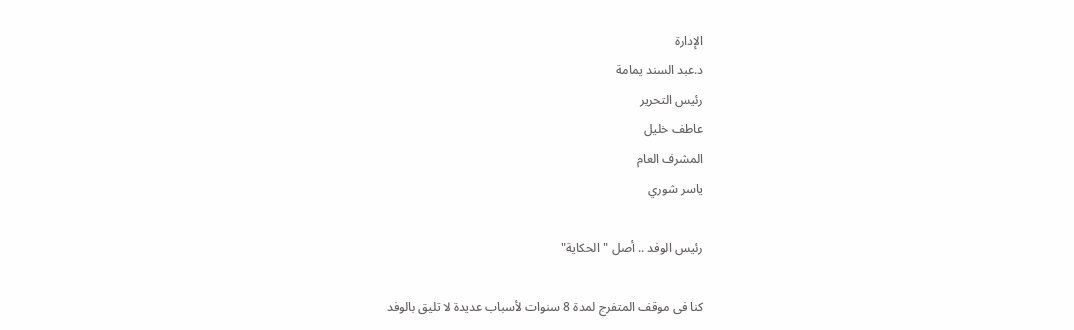الإدارة
د.عبد السند يمامة
رئيس التحرير
عاطف خليل
المشرف العام
ياسر شوري

رئيس الوفد .. أصل "الحكاية"

كنا فى موقف المتفرج لمدة 8 سنوات لأسباب عديدة لا تليق بالوفد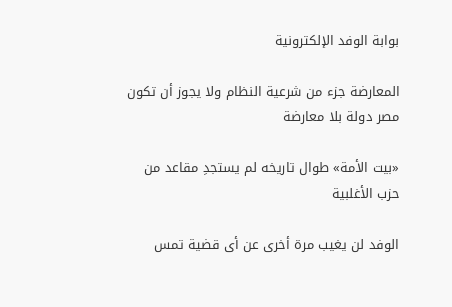بوابة الوفد الإلكترونية

المعارضة جزء من شرعية النظام ولا يجوز أن تكون مصر دولة بلا معارضة

«بيت الأمة» طوال تاريخه لم يستجدِ مقاعد من حزب الأغلبية

الوفد لن يغيب مرة أخرى عن أى قضية تمس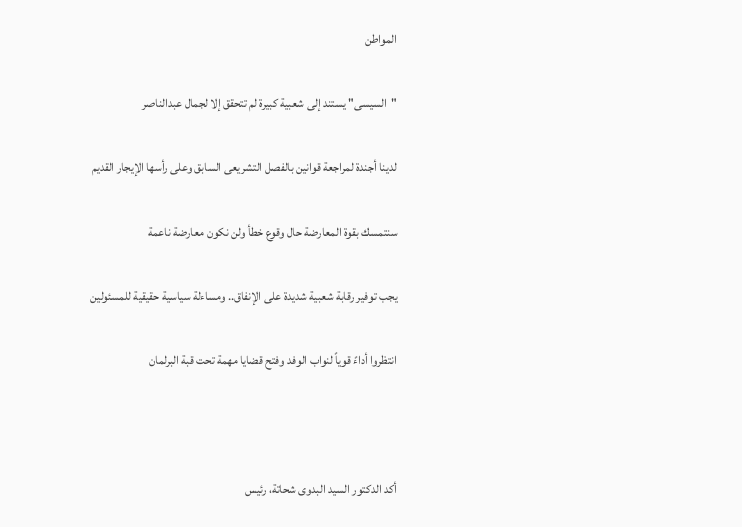المواطن

"السيسى" يستند إلى شعبية كبيرة لم تتحقق إلا لجمال عبدالناصر

لدينا أجندة لمراجعة قوانين بالفصل التشريعى السابق وعلى رأسها الإيجار القديم

سنتمسك بقوة المعارضة حال وقوع خطأ ولن نكون معارضة ناعمة

يجب توفير رقابة شعبية شديدة على الإنفاق.. ومساءلة سياسية حقيقية للمسئولين

انتظروا أداءً قوياً لنواب الوفد وفتح قضايا مهمة تحت قبة البرلمان



أكد الدكتور السيد البدوى شحاتة، رئيس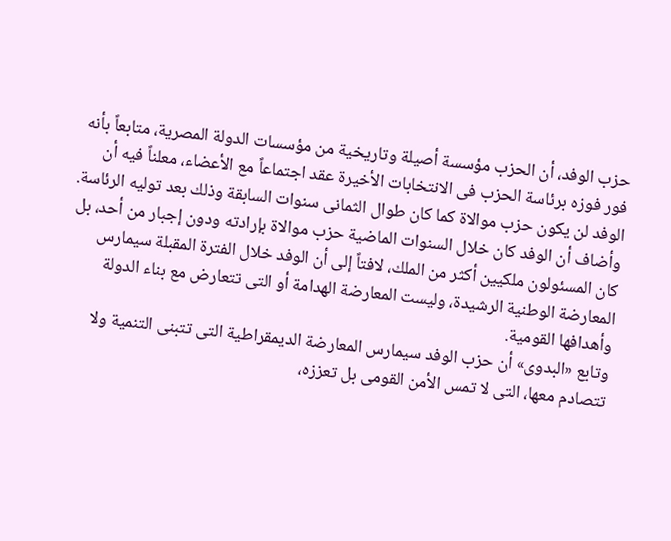حزب الوفد، أن الحزب مؤسسة أصيلة وتاريخية من مؤسسات الدولة المصرية، متابعاً بأنه فور فوزه برئاسة الحزب فى الانتخابات الأخيرة عقد اجتماعاً مع الأعضاء، معلناً فيه أن الوفد لن يكون حزب موالاة كما كان طوال الثمانى سنوات السابقة وذلك بعد توليه الرئاسة.
وأضاف أن الوفد كان خلال السنوات الماضية حزب موالاة بإرادته ودون إجبار من أحد، بل كان المسئولون ملكيين أكثر من الملك، لافتاً إلى أن الوفد خلال الفترة المقبلة سيمارس المعارضة الوطنية الرشيدة، وليست المعارضة الهدامة أو التى تتعارض مع بناء الدولة وأهدافها القومية.
وتابع «البدوى» أن حزب الوفد سيمارس المعارضة الديمقراطية التى تتبنى التنمية ولا تتصادم معها، التى لا تمس الأمن القومى بل تعززه،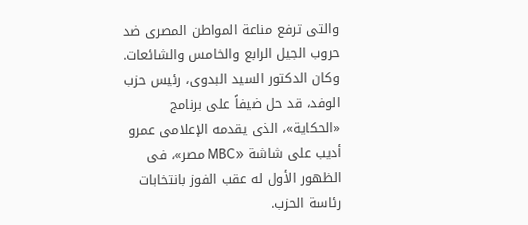والتى ترفع مناعة المواطن المصرى ضد حروب الجيل الرابع والخامس والشائعات.
وكان الدكتور السيد البدوى، رئيس حزب الوفد، قد حل ضيفاً على برنامج «الحكاية»، الذى يقدمه الإعلامى عمرو أديب على شاشة «MBC مصر»، فى الظهور الأول له عقب الفوز بانتخابات رئاسة الحزب.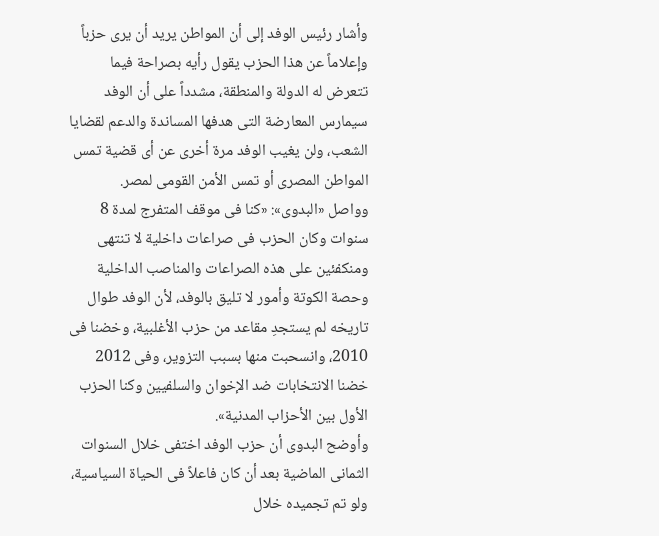وأشار رئيس الوفد إلى أن المواطن يريد أن يرى حزباً وإعلاماً عن هذا الحزب يقول رأيه بصراحة فيما تتعرض له الدولة والمنطقة، مشدداً على أن الوفد سيمارس المعارضة التى هدفها المساندة والدعم لقضايا الشعب، ولن يغيب الوفد مرة أخرى عن أى قضية تمس المواطن المصرى أو تمس الأمن القومى لمصر.
وواصل «البدوى»: «كنا فى موقف المتفرج لمدة 8 سنوات وكان الحزب فى صراعات داخلية لا تنتهى ومنكفئين على هذه الصراعات والمناصب الداخلية وحصة الكوتة وأمور لا تليق بالوفد، لأن الوفد طوال تاريخه لم يستجدِ مقاعد من حزب الأغلبية، وخضنا فى 2010، وانسحبت منها بسبب التزوير، وفى 2012 خضنا الانتخابات ضد الإخوان والسلفيين وكنا الحزب الأول بين الأحزاب المدنية».
وأوضح البدوى أن حزب الوفد اختفى خلال السنوات الثمانى الماضية بعد أن كان فاعلاً فى الحياة السياسية، ولو تم تجميده خلال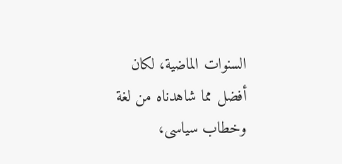السنوات الماضية، لكان أفضل مما شاهدناه من لغة وخطاب سياسى،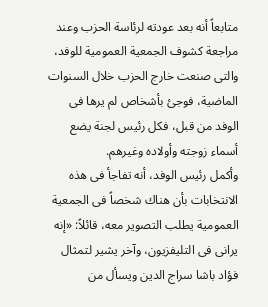متابعاً أنه بعد عودته لرئاسة الحزب وعند مراجعة كشوف الجمعية العمومية للوفد، والتى صنعت خارج الحزب خلال السنوات الماضية، فوجئ بأشخاص لم يرها فى الوفد من قبل، فكل رئيس لجنة يضع أسماء زوجته وأولاده وغيرهم.
وأكمل رئيس الوفد، أنه تفاجأ فى هذه الانتخابات بأن هناك شخصاً فى الجمعية العمومية يطلب التصوير معه، قائلاً: «إنه يرانى فى التليفزيون، وآخر يشير لتمثال فؤاد باشا سراج الدين ويسأل من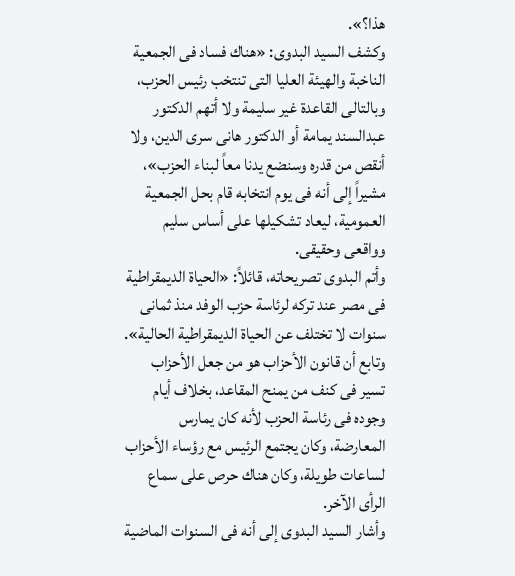هذا؟».
وكشف السيد البدوى: «هناك فساد فى الجمعية الناخبة والهيئة العليا التى تنتخب رئيس الحزب، وبالتالى القاعدة غير سليمة ولا أتهم الدكتور عبدالسند يمامة أو الدكتور هانى سرى الدين، ولا أنقص من قدره وسنضع يدنا معاً لبناء الحزب»، مشيراً إلى أنه فى يوم انتخابه قام بحل الجمعية العمومية، ليعاد تشكيلها على أساس سليم وواقعى وحقيقى.
وأتم البدوى تصريحاته، قائلاً: «الحياة الديمقراطية فى مصر عند تركه لرئاسة حزب الوفد منذ ثمانى سنوات لا تختلف عن الحياة الديمقراطية الحالية».
وتابع أن قانون الأحزاب هو من جعل الأحزاب تسير فى كنف من يمنح المقاعد، بخلاف أيام وجوده فى رئاسة الحزب لأنه كان يمارس المعارضة، وكان يجتمع الرئيس مع رؤساء الأحزاب لساعات طويلة، وكان هناك حرص على سماع الرأى الآخر.
وأشار السيد البدوى إلى أنه فى السنوات الماضية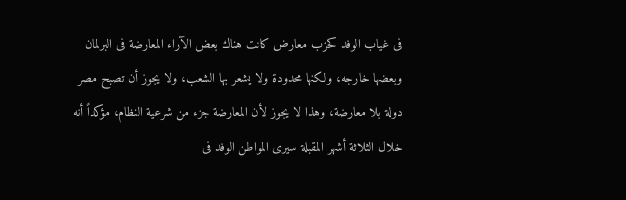فى غياب الوفد كحزب معارض كانت هناك بعض الآراء المعارضة فى البرلمان وبعضها خارجه، ولكنها محدودة ولا يشعر بها الشعب، ولا يجوز أن تصبح مصر دولة بلا معارضة، وهذا لا يجوز لأن المعارضة جزء من شرعية النظام، مؤكداً أنه خلال الثلاثة أشهر المقبلة سيرى المواطن الوفد فى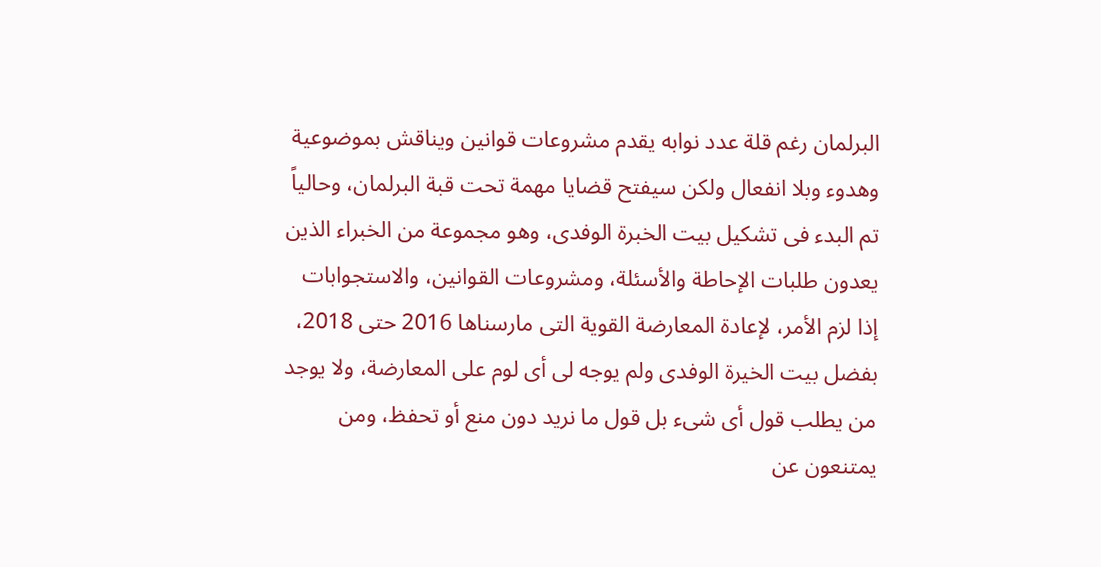البرلمان رغم قلة عدد نوابه يقدم مشروعات قوانين ويناقش بموضوعية وهدوء وبلا انفعال ولكن سيفتح قضايا مهمة تحت قبة البرلمان، وحالياً تم البدء فى تشكيل بيت الخبرة الوفدى، وهو مجموعة من الخبراء الذين يعدون طلبات الإحاطة والأسئلة، ومشروعات القوانين، والاستجوابات إذا لزم الأمر، لإعادة المعارضة القوية التى مارسناها 2016 حتى 2018، بفضل بيت الخيرة الوفدى ولم يوجه لى أى لوم على المعارضة، ولا يوجد من يطلب قول أى شىء بل قول ما نريد دون منع أو تحفظ، ومن يمتنعون عن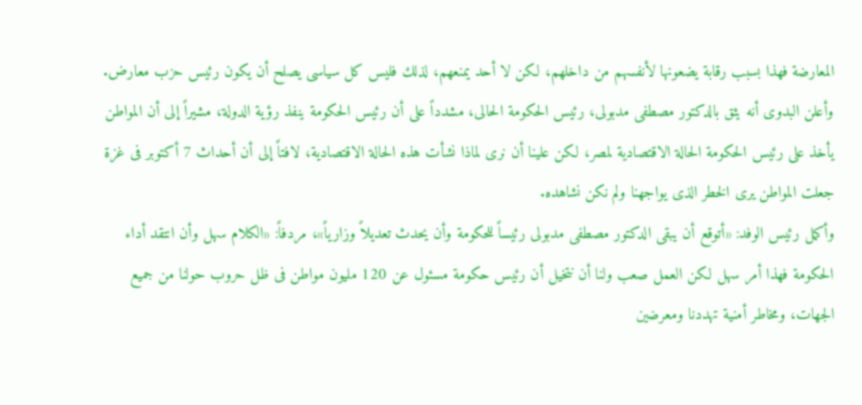المعارضة فهذا بسبب رقابة يضعونها لأنفسهم من داخلهم، لكن لا أحد يمنعهم، لذلك فليس كل سياسى يصلح أن يكون رئيس حزب معارض.
وأعلن البدوى أنه يثق بالدكتور مصطفى مدبولى، رئيس الحكومة الحالى، مشدداً على أن رئيس الحكومة ينفذ رؤية الدولة، مشيراً إلى أن المواطن يأخذ على رئيس الحكومة الحالة الاقتصادية لمصر، لكن علينا أن نرى لماذا نشأت هذه الحالة الاقتصادية، لافتاً إلى أن أحداث 7 أكتوبر فى غزة جعلت المواطن يرى الخطر الذى يواجهنا ولم نكن نشاهده.
وأكمل رئيس الوفد: «أتوقع أن يبقى الدكتور مصطفى مدبولى رئيساً للحكومة وأن يحدث تعديلاً وزارياً»، مردفاً: «الكلام سهل وأن انتقد أداء الحكومة فهذا أمر سهل لكن العمل صعب ولنا أن نتخيل أن رئيس حكومة مسئول عن 120 مليون مواطن فى ظل حروب حولنا من جميع الجهات، ومخاطر أمنية تهددنا ومعرضين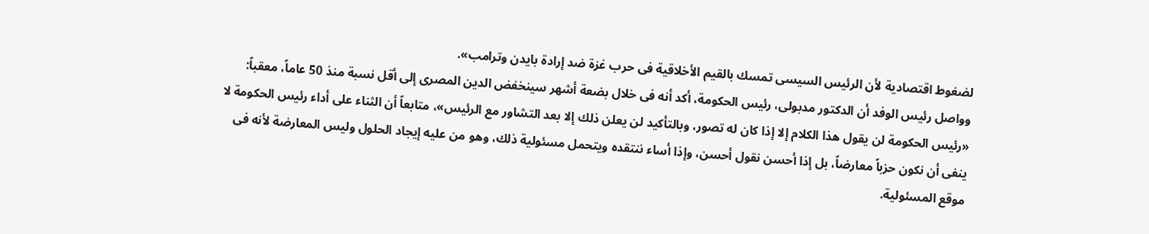لضغوط اقتصادية لأن الرئيس السيسى تمسك بالقيم الأخلاقية فى حرب غزة ضد إرادة بايدن وترامب».
وواصل رئيس الوفد أن الدكتور مدبولى، رئيس الحكومة، أكد أنه فى خلال بضعة أشهر سينخفض الدين المصرى إلى أقل نسبة منذ 50 عاماً، معقباً: «رئيس الحكومة لن يقول هذا الكلام إلا إذا كان له تصور، وبالتأكيد لن يعلن ذلك إلا بعد التشاور مع الرئيس»، متابعاً أن الثناء على أداء رئيس الحكومة لا ينفى أن نكون حزباً معارضاً، بل إذا أحسن نقول أحسن، وإذا أساء ننتقده ويتحمل مسئولية ذلك، وهو من عليه إيجاد الحلول وليس المعارضة لأنه فى موقع المسئولية.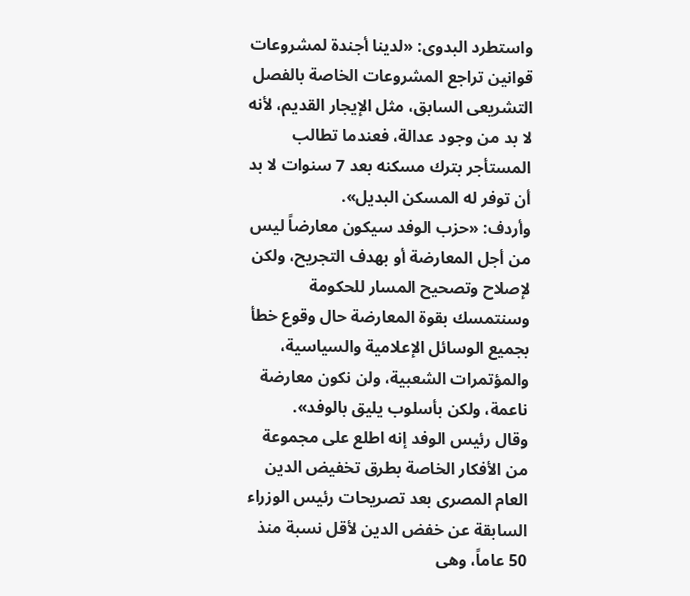واستطرد البدوى: «لدينا أجندة لمشروعات قوانين تراجع المشروعات الخاصة بالفصل التشريعى السابق، مثل الإيجار القديم، لأنه لا بد من وجود عدالة، فعندما تطالب المستأجر بترك مسكنه بعد 7 سنوات لا بد أن توفر له المسكن البديل».
وأردف: «حزب الوفد سيكون معارضاً ليس من أجل المعارضة أو بهدف التجريح، ولكن لإصلاح وتصحيح المسار للحكومة وسنتمسك بقوة المعارضة حال وقوع خطأ بجميع الوسائل الإعلامية والسياسية، والمؤتمرات الشعبية، ولن نكون معارضة ناعمة، ولكن بأسلوب يليق بالوفد».
وقال رئيس الوفد إنه اطلع على مجموعة من الأفكار الخاصة بطرق تخفيض الدين العام المصرى بعد تصريحات رئيس الوزراء السابقة عن خفض الدين لأقل نسبة منذ 50 عاماً، وهى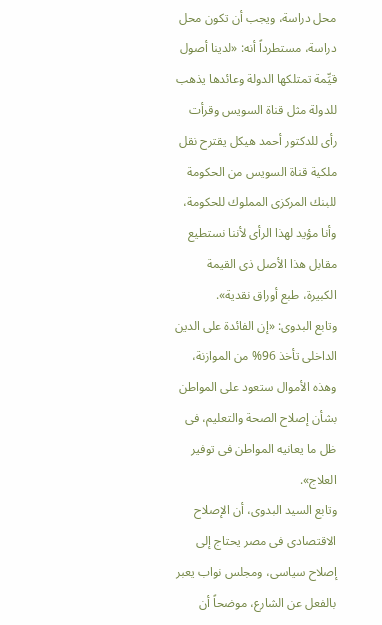محل دراسة، ويجب أن تكون محل دراسة، مستطرداً أنه: «لدينا أصول قيِّمة تمتلكها الدولة وعائدها يذهب للدولة مثل قناة السويس وقرأت رأى للدكتور أحمد هيكل يقترح نقل ملكية قناة السويس من الحكومة للبنك المركزى المملوك للحكومة، وأنا مؤيد لهذا الرأى لأننا نستطيع مقابل هذا الأصل ذى القيمة الكبيرة، طبع أوراق نقدية».
وتابع البدوى: «إن الفائدة على الدين الداخلى تأخذ 96% من الموازنة، وهذه الأموال ستعود على المواطن بشأن إصلاح الصحة والتعليم، فى ظل ما يعانيه المواطن فى توفير العلاج».
وتابع السيد البدوى، أن الإصلاح الاقتصادى فى مصر يحتاج إلى إصلاح سياسى، ومجلس نواب يعبر بالفعل عن الشارع، موضحاً أن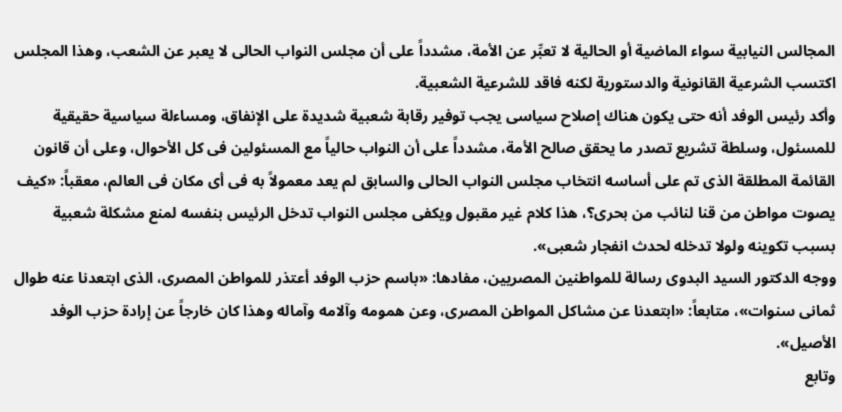المجالس النيابية سواء الماضية أو الحالية لا تعبِّر عن الأمة، مشدداً على أن مجلس النواب الحالى لا يعبر عن الشعب، وهذا المجلس اكتسب الشرعية القانونية والدستورية لكنه فاقد للشرعية الشعبية.
وأكد رئيس الوفد أنه حتى يكون هناك إصلاح سياسى يجب توفير رقابة شعبية شديدة على الإنفاق، ومساءلة سياسية حقيقية للمسئول، وسلطة تشريع تصدر ما يحقق صالح الأمة، مشدداً على أن النواب حالياً مع المسئولين فى كل الأحوال، وعلى أن قانون القائمة المطلقة الذى تم على أساسه انتخاب مجلس النواب الحالى والسابق لم يعد معمولاً به فى أى مكان فى العالم، معقباً: «كيف يصوت مواطن من قنا لنائب من بحرى؟، هذا كلام غير مقبول ويكفى مجلس النواب تدخل الرئيس بنفسه لمنع مشكلة شعبية بسبب تكوينه ولولا تدخله لحدث انفجار شعبى».
ووجه الدكتور السيد البدوى رسالة للمواطنين المصريين، مفادها: «باسم حزب الوفد أعتذر للمواطن المصرى، الذى ابتعدنا عنه طوال ثمانى سنوات»، متابعاً: «ابتعدنا عن مشاكل المواطن المصرى، وعن همومه وآلامه وآماله وهذا كان خارجاً عن إرادة حزب الوفد الأصيل».
وتابع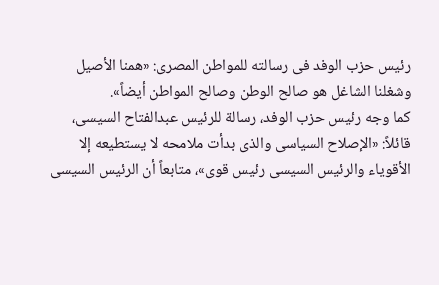رئيس حزب الوفد فى رسالته للمواطن المصرى: «همنا الأصيل وشغلنا الشاغل هو صالح الوطن وصالح المواطن أيضاً».
كما وجه رئيس حزب الوفد، رسالة للرئيس عبدالفتاح السيسى، قائلاً: «الإصلاح السياسى والذى بدأت ملامحه لا يستطيعه إلا الأقوياء والرئيس السيسى رئيس قوى»، متابعاً أن الرئيس السيسى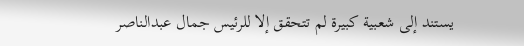يستند إلى شعبية كبيرة لم تتحقق إلا للرئيس جمال عبدالناصر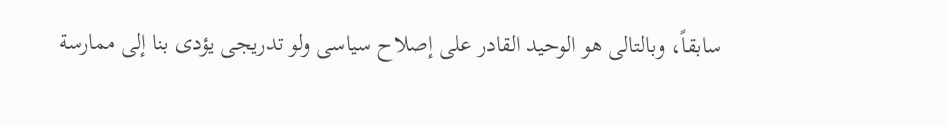سابقاً، وبالتالى هو الوحيد القادر على إصلاح سياسى ولو تدريجى يؤدى بنا إلى ممارسة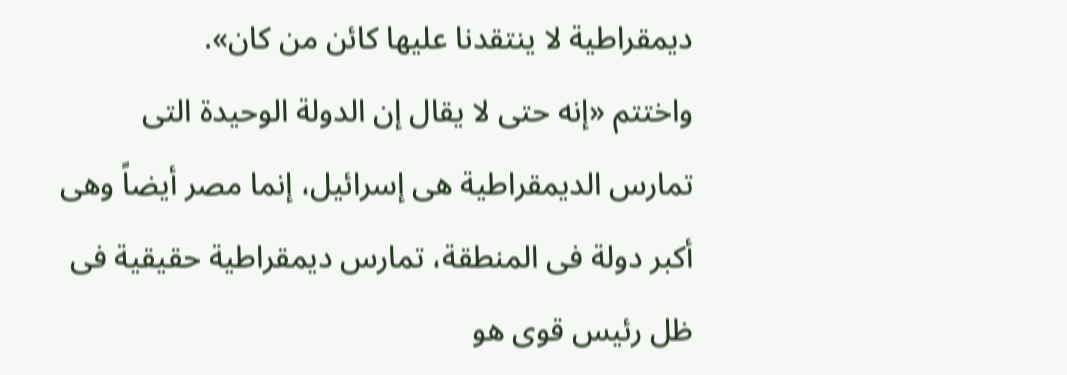ديمقراطية لا ينتقدنا عليها كائن من كان».
واختتم «إنه حتى لا يقال إن الدولة الوحيدة التى تمارس الديمقراطية هى إسرائيل، إنما مصر أيضاً وهى أكبر دولة فى المنطقة، تمارس ديمقراطية حقيقية فى ظل رئيس قوى هو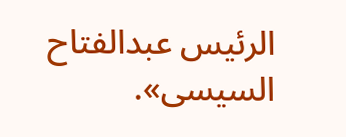الرئيس عبدالفتاح السيسى».